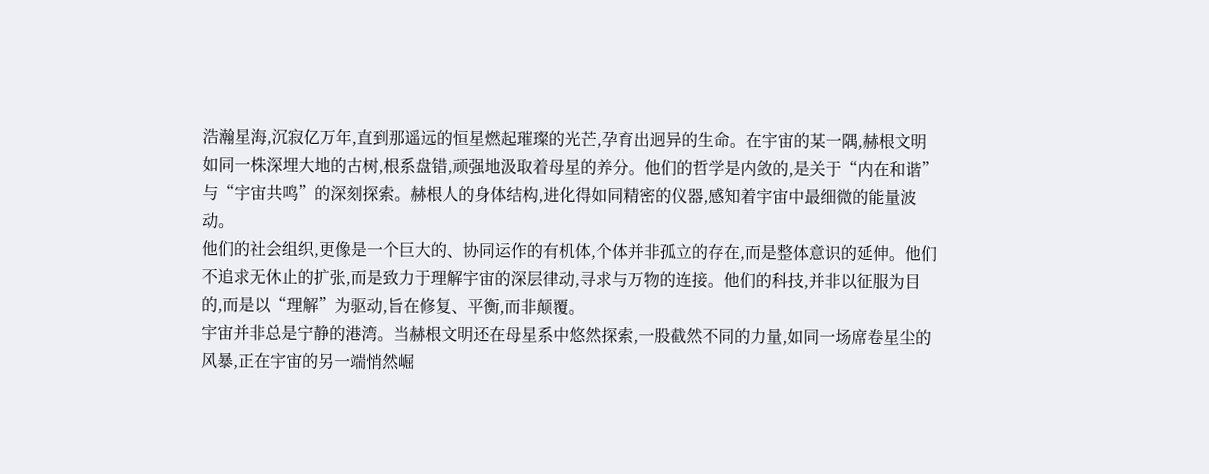浩瀚星海,沉寂亿万年,直到那遥远的恒星燃起璀璨的光芒,孕育出迥异的生命。在宇宙的某一隅,赫根文明如同一株深埋大地的古树,根系盘错,顽强地汲取着母星的养分。他们的哲学是内敛的,是关于“内在和谐”与“宇宙共鸣”的深刻探索。赫根人的身体结构,进化得如同精密的仪器,感知着宇宙中最细微的能量波动。
他们的社会组织,更像是一个巨大的、协同运作的有机体,个体并非孤立的存在,而是整体意识的延伸。他们不追求无休止的扩张,而是致力于理解宇宙的深层律动,寻求与万物的连接。他们的科技,并非以征服为目的,而是以“理解”为驱动,旨在修复、平衡,而非颠覆。
宇宙并非总是宁静的港湾。当赫根文明还在母星系中悠然探索,一股截然不同的力量,如同一场席卷星尘的风暴,正在宇宙的另一端悄然崛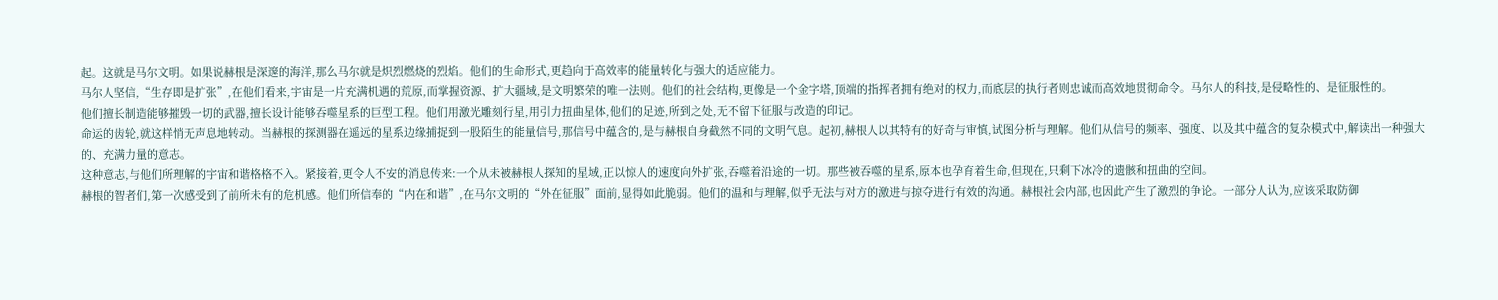起。这就是马尔文明。如果说赫根是深邃的海洋,那么马尔就是炽烈燃烧的烈焰。他们的生命形式,更趋向于高效率的能量转化与强大的适应能力。
马尔人坚信,“生存即是扩张”,在他们看来,宇宙是一片充满机遇的荒原,而掌握资源、扩大疆域,是文明繁荣的唯一法则。他们的社会结构,更像是一个金字塔,顶端的指挥者拥有绝对的权力,而底层的执行者则忠诚而高效地贯彻命令。马尔人的科技,是侵略性的、是征服性的。
他们擅长制造能够摧毁一切的武器,擅长设计能够吞噬星系的巨型工程。他们用激光雕刻行星,用引力扭曲星体,他们的足迹,所到之处,无不留下征服与改造的印记。
命运的齿轮,就这样悄无声息地转动。当赫根的探测器在遥远的星系边缘捕捉到一股陌生的能量信号,那信号中蕴含的,是与赫根自身截然不同的文明气息。起初,赫根人以其特有的好奇与审慎,试图分析与理解。他们从信号的频率、强度、以及其中蕴含的复杂模式中,解读出一种强大的、充满力量的意志。
这种意志,与他们所理解的宇宙和谐格格不入。紧接着,更令人不安的消息传来:一个从未被赫根人探知的星域,正以惊人的速度向外扩张,吞噬着沿途的一切。那些被吞噬的星系,原本也孕育着生命,但现在,只剩下冰冷的遗骸和扭曲的空间。
赫根的智者们,第一次感受到了前所未有的危机感。他们所信奉的“内在和谐”,在马尔文明的“外在征服”面前,显得如此脆弱。他们的温和与理解,似乎无法与对方的激进与掠夺进行有效的沟通。赫根社会内部,也因此产生了激烈的争论。一部分人认为,应该采取防御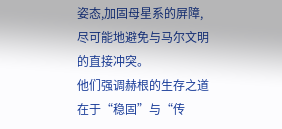姿态,加固母星系的屏障,尽可能地避免与马尔文明的直接冲突。
他们强调赫根的生存之道在于“稳固”与“传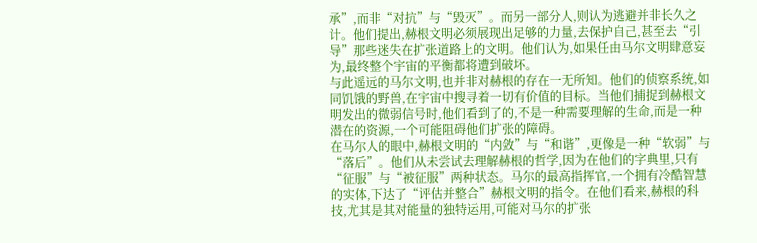承”,而非“对抗”与“毁灭”。而另一部分人,则认为逃避并非长久之计。他们提出,赫根文明必须展现出足够的力量,去保护自己,甚至去“引导”那些迷失在扩张道路上的文明。他们认为,如果任由马尔文明肆意妄为,最终整个宇宙的平衡都将遭到破坏。
与此遥远的马尔文明,也并非对赫根的存在一无所知。他们的侦察系统,如同饥饿的野兽,在宇宙中搜寻着一切有价值的目标。当他们捕捉到赫根文明发出的微弱信号时,他们看到了的,不是一种需要理解的生命,而是一种潜在的资源,一个可能阻碍他们扩张的障碍。
在马尔人的眼中,赫根文明的“内敛”与“和谐”,更像是一种“软弱”与“落后”。他们从未尝试去理解赫根的哲学,因为在他们的字典里,只有“征服”与“被征服”两种状态。马尔的最高指挥官,一个拥有冷酷智慧的实体,下达了“评估并整合”赫根文明的指令。在他们看来,赫根的科技,尤其是其对能量的独特运用,可能对马尔的扩张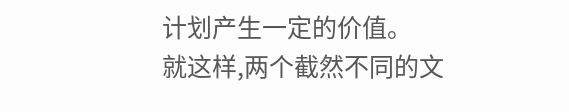计划产生一定的价值。
就这样,两个截然不同的文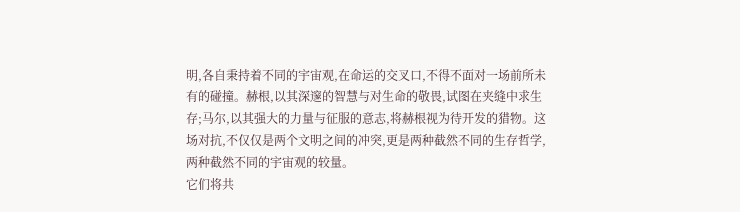明,各自秉持着不同的宇宙观,在命运的交叉口,不得不面对一场前所未有的碰撞。赫根,以其深邃的智慧与对生命的敬畏,试图在夹缝中求生存;马尔,以其强大的力量与征服的意志,将赫根视为待开发的猎物。这场对抗,不仅仅是两个文明之间的冲突,更是两种截然不同的生存哲学,两种截然不同的宇宙观的较量。
它们将共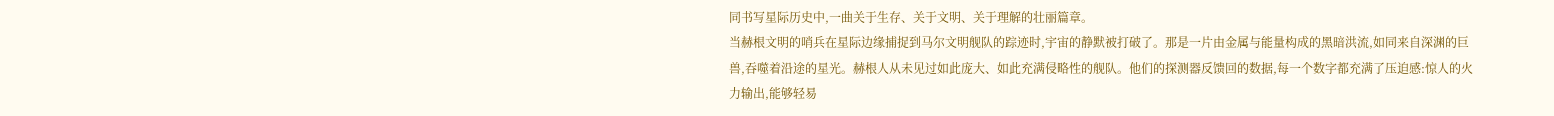同书写星际历史中,一曲关于生存、关于文明、关于理解的壮丽篇章。
当赫根文明的哨兵在星际边缘捕捉到马尔文明舰队的踪迹时,宇宙的静默被打破了。那是一片由金属与能量构成的黑暗洪流,如同来自深渊的巨兽,吞噬着沿途的星光。赫根人从未见过如此庞大、如此充满侵略性的舰队。他们的探测器反馈回的数据,每一个数字都充满了压迫感:惊人的火力输出,能够轻易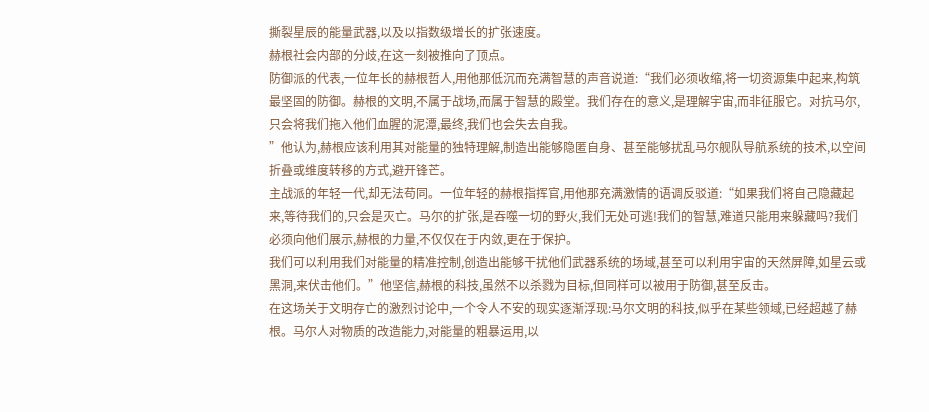撕裂星辰的能量武器,以及以指数级增长的扩张速度。
赫根社会内部的分歧,在这一刻被推向了顶点。
防御派的代表,一位年长的赫根哲人,用他那低沉而充满智慧的声音说道:“我们必须收缩,将一切资源集中起来,构筑最坚固的防御。赫根的文明,不属于战场,而属于智慧的殿堂。我们存在的意义,是理解宇宙,而非征服它。对抗马尔,只会将我们拖入他们血腥的泥潭,最终,我们也会失去自我。
”他认为,赫根应该利用其对能量的独特理解,制造出能够隐匿自身、甚至能够扰乱马尔舰队导航系统的技术,以空间折叠或维度转移的方式,避开锋芒。
主战派的年轻一代,却无法苟同。一位年轻的赫根指挥官,用他那充满激情的语调反驳道:“如果我们将自己隐藏起来,等待我们的,只会是灭亡。马尔的扩张,是吞噬一切的野火,我们无处可逃!我们的智慧,难道只能用来躲藏吗?我们必须向他们展示,赫根的力量,不仅仅在于内敛,更在于保护。
我们可以利用我们对能量的精准控制,创造出能够干扰他们武器系统的场域,甚至可以利用宇宙的天然屏障,如星云或黑洞,来伏击他们。”他坚信,赫根的科技,虽然不以杀戮为目标,但同样可以被用于防御,甚至反击。
在这场关于文明存亡的激烈讨论中,一个令人不安的现实逐渐浮现:马尔文明的科技,似乎在某些领域,已经超越了赫根。马尔人对物质的改造能力,对能量的粗暴运用,以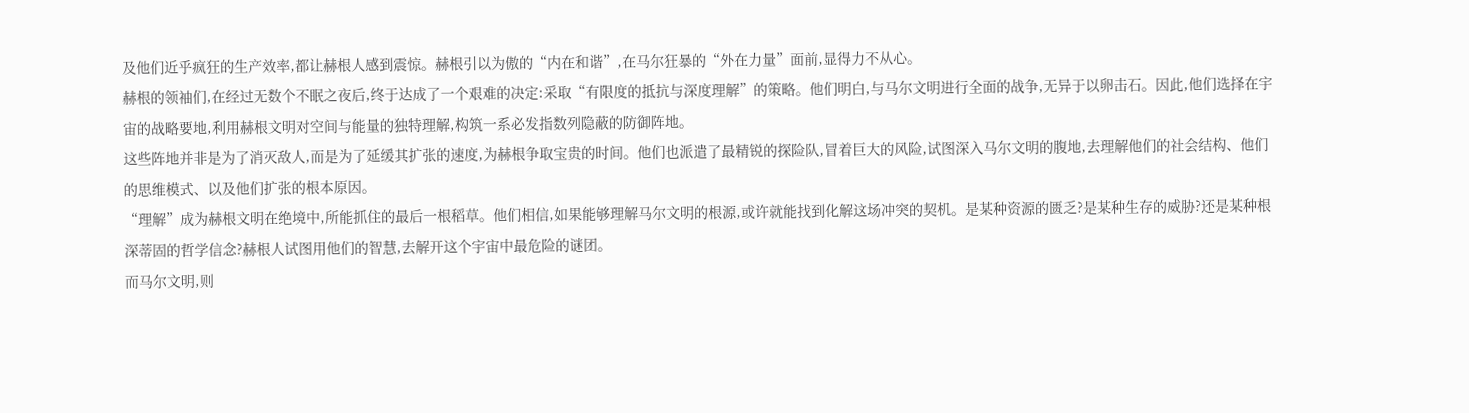及他们近乎疯狂的生产效率,都让赫根人感到震惊。赫根引以为傲的“内在和谐”,在马尔狂暴的“外在力量”面前,显得力不从心。
赫根的领袖们,在经过无数个不眠之夜后,终于达成了一个艰难的决定:采取“有限度的抵抗与深度理解”的策略。他们明白,与马尔文明进行全面的战争,无异于以卵击石。因此,他们选择在宇宙的战略要地,利用赫根文明对空间与能量的独特理解,构筑一系必发指数列隐蔽的防御阵地。
这些阵地并非是为了消灭敌人,而是为了延缓其扩张的速度,为赫根争取宝贵的时间。他们也派遣了最精锐的探险队,冒着巨大的风险,试图深入马尔文明的腹地,去理解他们的社会结构、他们的思维模式、以及他们扩张的根本原因。
“理解”成为赫根文明在绝境中,所能抓住的最后一根稻草。他们相信,如果能够理解马尔文明的根源,或许就能找到化解这场冲突的契机。是某种资源的匮乏?是某种生存的威胁?还是某种根深蒂固的哲学信念?赫根人试图用他们的智慧,去解开这个宇宙中最危险的谜团。
而马尔文明,则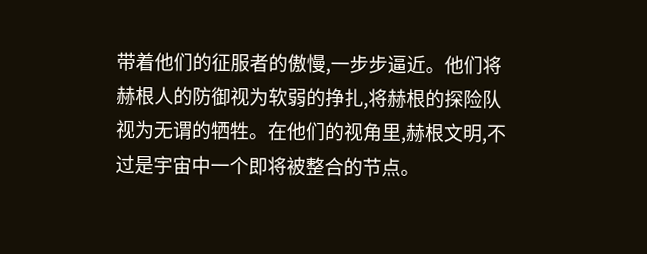带着他们的征服者的傲慢,一步步逼近。他们将赫根人的防御视为软弱的挣扎,将赫根的探险队视为无谓的牺牲。在他们的视角里,赫根文明,不过是宇宙中一个即将被整合的节点。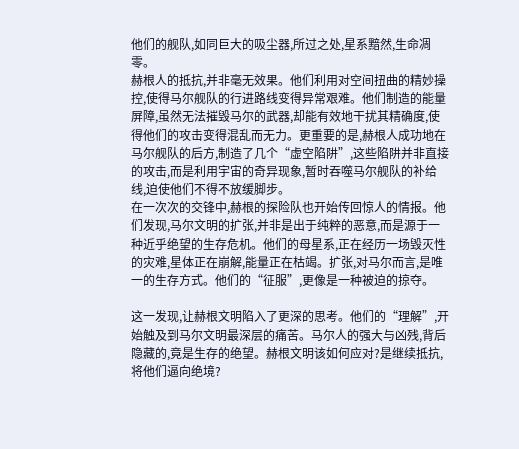他们的舰队,如同巨大的吸尘器,所过之处,星系黯然,生命凋零。
赫根人的抵抗,并非毫无效果。他们利用对空间扭曲的精妙操控,使得马尔舰队的行进路线变得异常艰难。他们制造的能量屏障,虽然无法摧毁马尔的武器,却能有效地干扰其精确度,使得他们的攻击变得混乱而无力。更重要的是,赫根人成功地在马尔舰队的后方,制造了几个“虚空陷阱”,这些陷阱并非直接的攻击,而是利用宇宙的奇异现象,暂时吞噬马尔舰队的补给线,迫使他们不得不放缓脚步。
在一次次的交锋中,赫根的探险队也开始传回惊人的情报。他们发现,马尔文明的扩张,并非是出于纯粹的恶意,而是源于一种近乎绝望的生存危机。他们的母星系,正在经历一场毁灭性的灾难,星体正在崩解,能量正在枯竭。扩张,对马尔而言,是唯一的生存方式。他们的“征服”,更像是一种被迫的掠夺。

这一发现,让赫根文明陷入了更深的思考。他们的“理解”,开始触及到马尔文明最深层的痛苦。马尔人的强大与凶残,背后隐藏的,竟是生存的绝望。赫根文明该如何应对?是继续抵抗,将他们逼向绝境?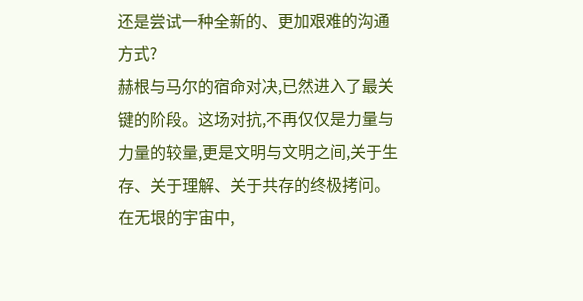还是尝试一种全新的、更加艰难的沟通方式?
赫根与马尔的宿命对决,已然进入了最关键的阶段。这场对抗,不再仅仅是力量与力量的较量,更是文明与文明之间,关于生存、关于理解、关于共存的终极拷问。在无垠的宇宙中,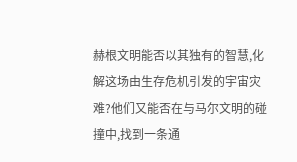赫根文明能否以其独有的智慧,化解这场由生存危机引发的宇宙灾难?他们又能否在与马尔文明的碰撞中,找到一条通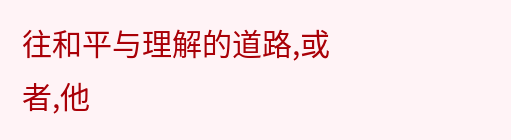往和平与理解的道路,或者,他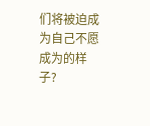们将被迫成为自己不愿成为的样子?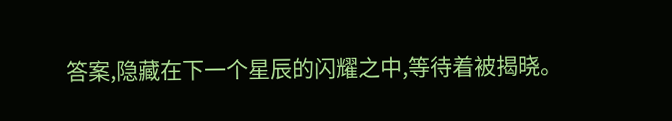答案,隐藏在下一个星辰的闪耀之中,等待着被揭晓。